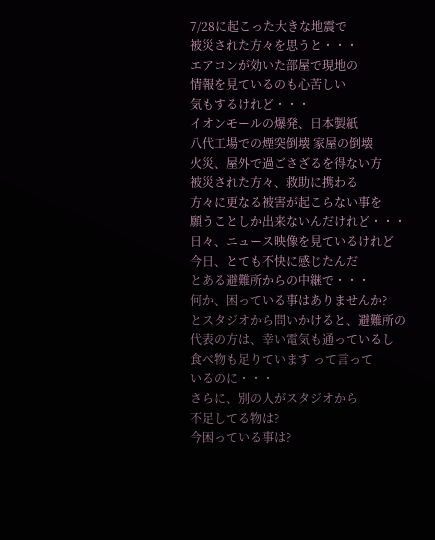7/28に起こった大きな地震で
被災された方々を思うと・・・
エアコンが効いた部屋で現地の
情報を見ているのも心苦しい
気もするけれど・・・
イオンモールの爆発、日本製紙
八代工場での煙突倒壊 家屋の倒壊
火災、屋外で過ごさざるを得ない方
被災された方々、救助に携わる
方々に更なる被害が起こらない事を
願うことしか出来ないんだけれど・・・
日々、ニュース映像を見ているけれど
今日、とても不快に感じたんだ
とある避難所からの中継で・・・
何か、困っている事はありませんか?
とスタジオから問いかけると、避難所の
代表の方は、幸い電気も通っているし
食べ物も足りています って言って
いるのに・・・
さらに、別の人がスタジオから
不足してる物は?
今困っている事は?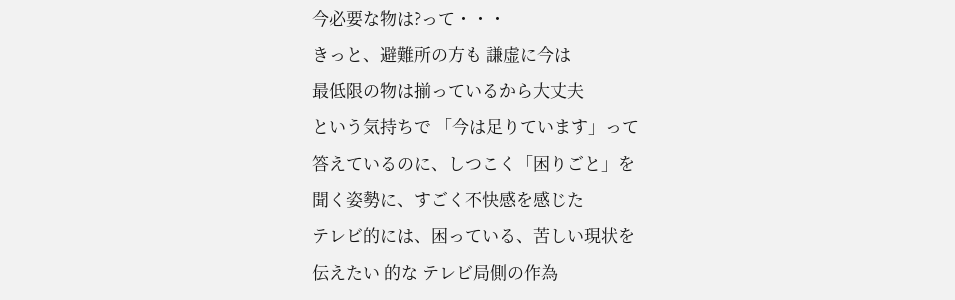今必要な物は?って・・・
きっと、避難所の方も 謙虚に今は
最低限の物は揃っているから大丈夫
という気持ちで 「今は足りています」って
答えているのに、しつこく「困りごと」を
聞く姿勢に、すごく不快感を感じた
テレビ的には、困っている、苦しい現状を
伝えたい 的な テレビ局側の作為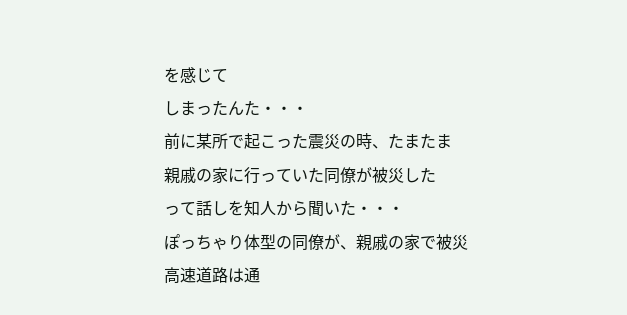を感じて
しまったんた・・・
前に某所で起こった震災の時、たまたま
親戚の家に行っていた同僚が被災した
って話しを知人から聞いた・・・
ぽっちゃり体型の同僚が、親戚の家で被災
高速道路は通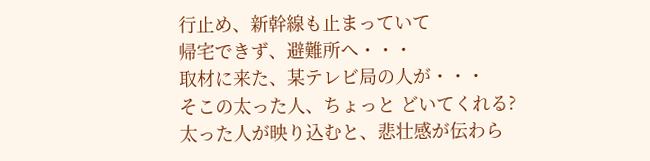行止め、新幹線も止まっていて
帰宅できず、避難所へ・・・
取材に来た、某テレビ局の人が・・・
そこの太った人、ちょっと どいてくれる?
太った人が映り込むと、悲壮感が伝わら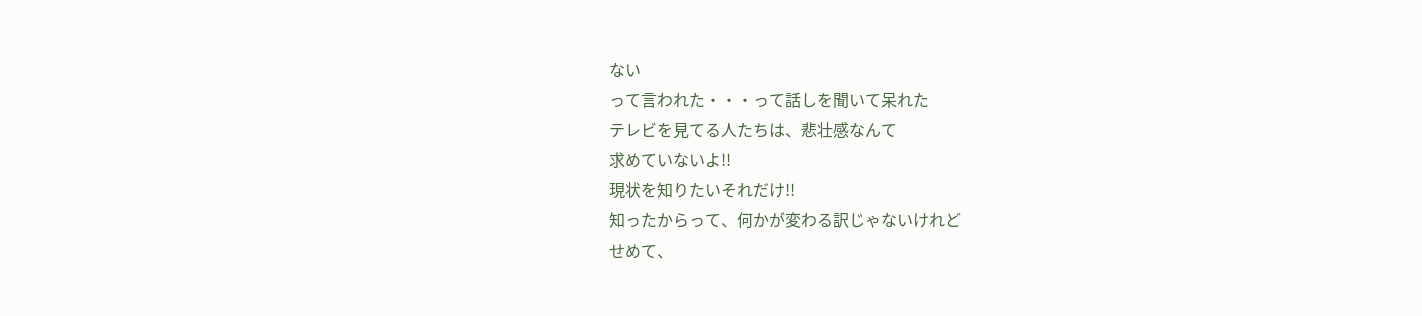ない
って言われた・・・って話しを聞いて呆れた
テレビを見てる人たちは、悲壮感なんて
求めていないよ!!
現状を知りたいそれだけ!!
知ったからって、何かが変わる訳じゃないけれど
せめて、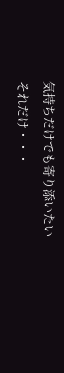気持ちだけでも寄り添いたい
それだけ・・・